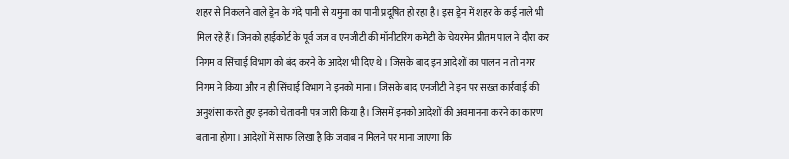शहर से निकलने वाले ड्रेन के गंदे पानी से यमुना का पानी प्रदूषित हो रहा है। इस ड्रेन में शहर के कई नाले भी मिल रहे हैं। जिनको हाईकोर्ट के पूर्व जज व एनजीटी की मॉनीटरिंग कमेटी के चेयरमेन प्रीतम पाल ने दौरा कर निगम व सिंचाई विभाग को बंद करने के आदेश भी दिए थे। जिसके बाद इन आदेशों का पालन न तो नगर निगम ने किया और न ही सिंचाई विभाग ने इनको माना। जिसके बाद एनजीटी ने इन पर सख्त कार्रवाई की अनुशंसा करते हुए इनको चेतावनी पत्र जारी किया है। जिसमें इनको आदेशों की अवमानना करने का कारण बताना होगा। आदेशों में साफ लिखा है कि जवाब न मिलने पर माना जाएगा कि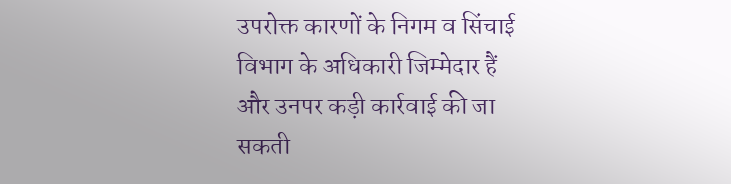उपरोक्त कारणों के निगम व सिंचाई विभाग के अधिकारी जिम्मेदार हैं और उनपर कड़ी कार्रवाई की जा सकती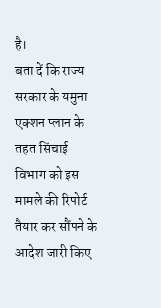है।
बता दें कि राज्य सरकार के यमुना एक्शन प्लान के तहत सिंचाई विभाग को इस मामले की रिपोर्ट तैयार कर सौंपने के आदेश जारी किए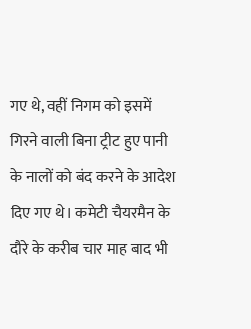गए थे, वहीं निगम को इसमें गिरने वाली बिना ट्रीट हुए पानी के नालों को बंद करने के आदेश दिए गए थे। कमेटी चैयरमैन के दौरे के करीब चार माह बाद भी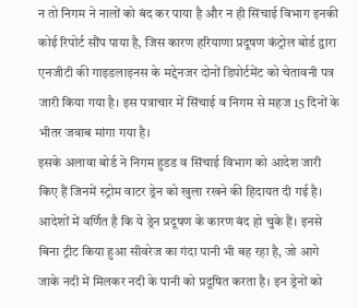न तो निगम ने नालों को बंद कर पाया है और न ही सिंचाई विभाग इनकी कोई रिपोर्ट सौंप पाया है, जिस कारण हरियाणा प्रदूषण कंट्रोल बोर्ड द्वारा एनजीटी की गाइडलाइनस के मद्देनजर दोनों डिपोर्टमेंट को चेतावनी पत्र जारी किया गया है। इस पत्राचार में सिंचाई व निगम से महज 15 दिनों के भीतर जवाब मांगा गया है।
इसके अलावा बोर्ड ने निगम हुडड व सिंचाई विभाग को आदेश जारी किए हैं जिनमें स्ट्रोम वाटर ड्रेन को खुला रखने की हिदायत दी गई है। आदेशों में वर्णित है कि ये ड्रेन प्रदूषण के कारण बंद हो चुके हैं। इनसे बिना ट्रीट किया हुआ सीवरेज का गंदा पानी भी बह रहा है, जो आगे जाके नदी में मिलकर नदी के पानी को प्रदूषित करता है। इन ड्रेनों को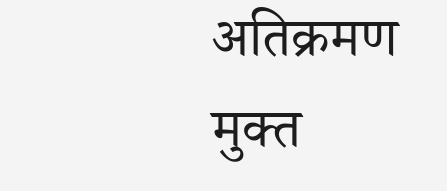अतिक्रमण मुक्त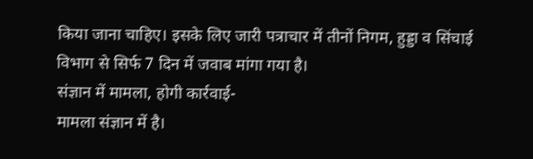किया जाना चाहिए। इसके लिए जारी पत्राचार में तीनों निगम, हुड्डा व सिंचाई विभाग से सिर्फ 7 दिन में जवाब मांगा गया है।
संज्ञान में मामला, होगी कार्रवाई-
मामला संज्ञान में है।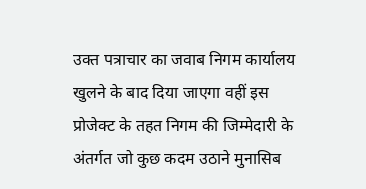उक्त पत्राचार का जवाब निगम कार्यालय खुलने के बाद दिया जाएगा वहीं इस प्रोजेक्ट के तहत निगम की जिम्मेदारी के अंतर्गत जो कुछ कदम उठाने मुनासिब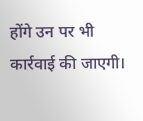होंगे उन पर भी कार्रवाई की जाएगी।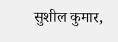सुशील कुमार,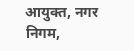आयुक्त, नगर निगम,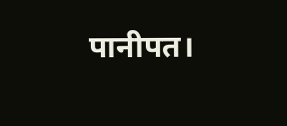पानीपत।